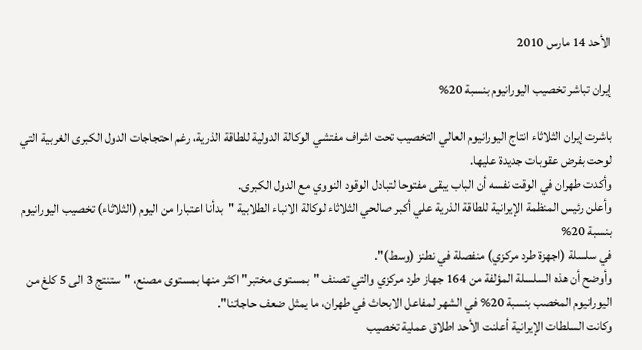الأحد 14 مارس 2010

إيران تباشر تخصيب اليورانيوم بنسبة 20%

باشرت إيران الثلاثاء انتاج اليورانيوم العالي التخصيب تحت اشراف مفتشي الوكالة الدولية للطاقة الذرية، رغم احتجاجات الدول الكبرى الغربية التي لوحت بفرض عقوبات جديدة عليها.
وأكدت طهران في الوقت نفسه أن الباب يبقى مفتوحا لتبادل الوقود النووي مع الدول الكبرى.
وأعلن رئيس المنظمة الإيرانية للطاقة الذرية علي أكبر صالحي الثلاثاء لوكالة الانباء الطلابية "بدأنا اعتبارا من اليوم (الثلاثاء) تخصيب اليورانيوم بنسبة 20%
في سلسلة (اجهزة طرد مركزي) منفصلة في نطنز (وسط)".
وأوضح أن هذه السلسلة المؤلفة من 164 جهاز طرد مركزي والتي تصنف "بمستوى مختبر" اكثر منها بمستوى مصنع، "ستنتج 3 الى 5 كلغ من اليورانيوم المخصب بنسبة 20% في الشهر لمفاعل الابحاث في طهران، ما يمثل ضعف حاجاتنا".
وكانت السلطات الإيرانية أعلنت الأحد اطلاق عملية تخصيب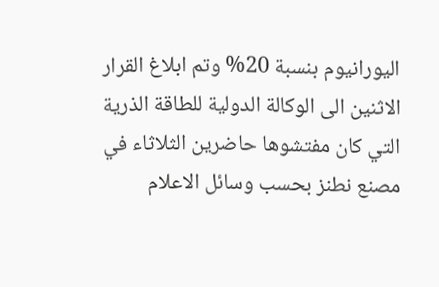اليورانيوم بنسبة 20% وتم ابلاغ القرار الاثنين الى الوكالة الدولية للطاقة الذرية التي كان مفتشوها حاضرين الثلاثاء في مصنع نطنز بحسب وسائل الاعلام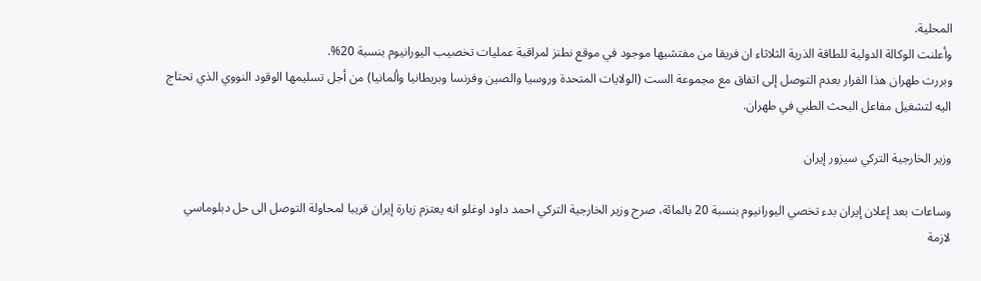المحلية.
وأعلنت الوكالة الدولية للطاقة الذرية الثلاثاء ان فريقا من مفتشيها موجود في موقع نطنز لمراقبة عمليات تخصيب اليورانيوم بنسبة 20%.
وبررت طهران هذا القرار بعدم التوصل إلى اتفاق مع مجموعة الست (الولايات المتحدة وروسيا والصين وفرنسا وبريطانيا وألمانيا) من أجل تسليمها الوقود النووي الذي تحتاج اليه لتشغيل مفاعل البحث الطبي في طهران.

وزير الخارجية التركي سيزور إيران

وساعات بعد إعلان إيران بدء تخصي اليورانيوم بنسبة 20 بالمائة، صرح وزير الخارجية التركي احمد داود اوغلو انه يعتزم زيارة إيران قريبا لمحاولة التوصل الى حل دبلوماسي لازمة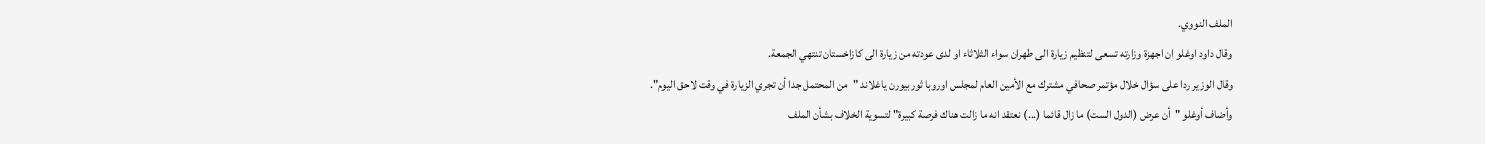الملف النووي.
وقال داود اوغلو ان اجهزة وزارته تسعى لتنظيم زيارة الى طهران سواء الثلاثاء او لدى عودته من زيارة الى كازاخستان تنتهي الجمعة.
وقال الوزير ردا على سؤال خلال مؤتمر صحافي مشترك مع الأمين العام لمجلس اوروبا ثوربيورن ياغلاند "من المحتمل جدا أن تجري الزيارة في وقت لاحق اليوم".
وأضاف أوغلو "أن عرض (الدول الست) ما زال قائما (...) نعتقد انه ما زالت هناك فرصة كبيرة" لتسوية الخلاف بشأن الملف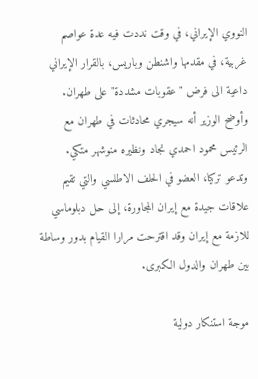النووي الإيراني، في وقت نددت فيه عدة عواصم غربية، في مقدمها واشنطن وباريس، بالقرار الإيراني داعية الى فرض "عقوبات مشددة" على طهران.
وأوضح الوزير أنه سيجري محادثات في طهران مع الرئيس محمود احمدي نجاد ونظيره منوشهر متكي.
وتدعو تركيا، العضو في الحلف الاطلسي والتي تقيم علاقات جيدة مع إيران المجاورة، إلى حل دبلوماسي للازمة مع إيران وقد اقترحت مرارا القيام بدور وساطة بين طهران والدول الكبرى.

موجة استنكار دولية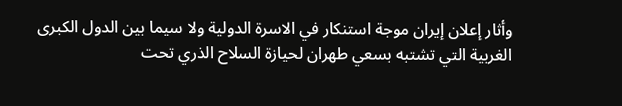وأثار إعلان إيران موجة استنكار في الاسرة الدولية ولا سيما بين الدول الكبرى الغربية التي تشتبه بسعي طهران لحيازة السلاح الذري تحت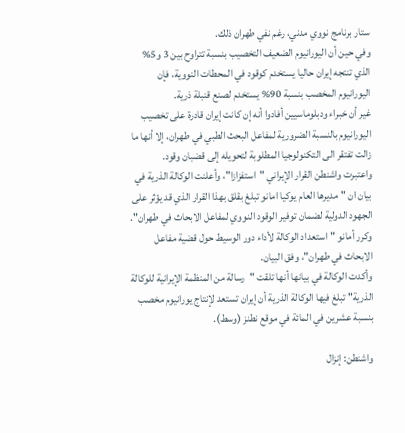ستار برنامج نووي مدني، رغم نفي طهران ذلك.
وفي حين أن اليورانيوم الضعيف التخصيب بنسبة تتراوح بين 3 و5% الذي تنتجه إيران حاليا يستخدم كوقود في المحطات النووية، فإن اليورانيوم المخصب بنسبة 90% يستخدم لصنع قنبلة ذرية.
غير أن خبراء ودبلوماسيين أفادوا أنه إن كانت إيران قادرة على تخصيب اليورانيوم بالنسبة الضرورية لمفاعل البحث الطبي في طهران، إلا أنها ما زالت تفتقر الى التكنولوجيا المطلوبة لتحويله إلى قضبان وقود.
واعتبرت واشنطن القرار الإيراني "استفزازا"، وأعلنت الوكالة الذرية في بيان ان "مديرها العام يوكيا امانو تبلغ بقلق بهذا القرار الذي قد يؤثر على الجهود الدولية لضمان توفير الوقود النووي لمفاعل الابحاث في طهران".
وكرر أمانو "استعداد الوكالة لأداء دور الوسيط حول قضية مفاعل الابحاث في طهران"، وفق البيان.
وأكدت الوكالة في بيانها أنها تلقت "رسالة من المنظمة الإيرانية للوكالة الذرية" تبلغ فيها الوكالة الذرية أن إيران تستعد لإنتاج يورانيوم مخصب بنسبة عشرين في المائة في موقع نطنز (وسط).

واشنطن: إنزال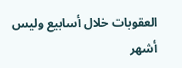العقوبات خلال أسابيع وليس أشهر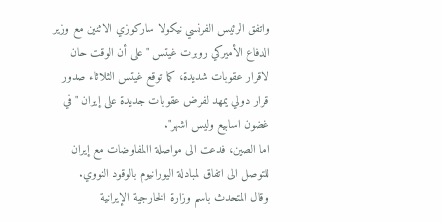واتفق الرئيس الفرنسي نيكولا ساركوزي الاثنين مع وزير الدفاع الأميركي روبرت غيتس "على أن الوقت حان لاقرار عقوبات شديدة، كما توقع غيتس الثلاثاء صدور قرار دولي يمهد لفرض عقوبات جديدة على إيران "في غضون اسابيع وليس اشهر".
اما الصين، فدعت الى مواصلة االمفاوضات مع إيران للتوصل الى اتفاق لمبادلة اليورانيوم بالوقود النووي.
وقال المتحدث باسم وزارة الخارجية الإيرانية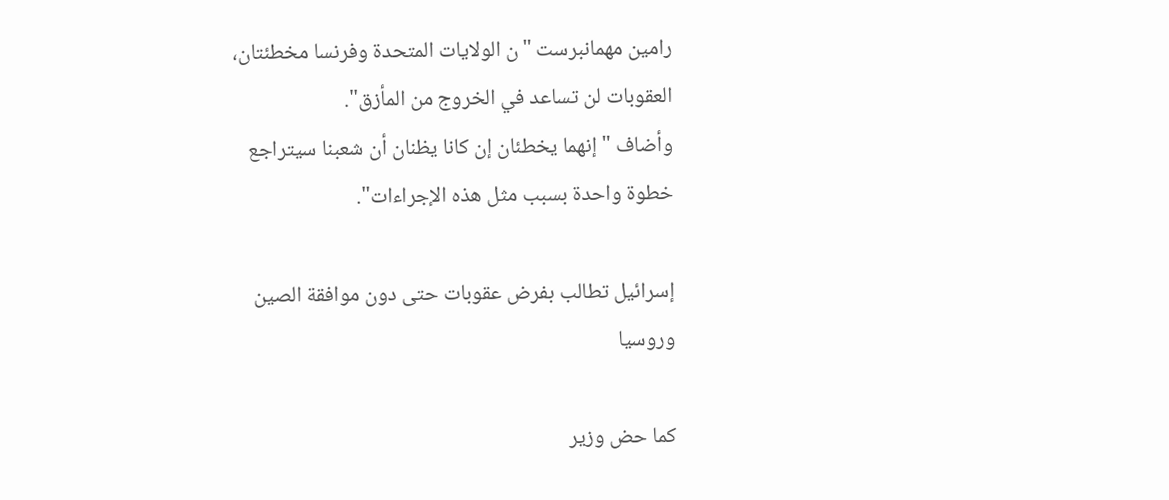رامين مهمانبرست "ن الولايات المتحدة وفرنسا مخطئتان، العقوبات لن تساعد في الخروج من المأزق".
وأضاف "إنهما يخطئان إن كانا يظنان أن شعبنا سيتراجع خطوة واحدة بسبب مثل هذه الإجراءات".

إسرائيل تطالب بفرض عقوبات حتى دون موافقة الصين وروسيا

كما حض وزير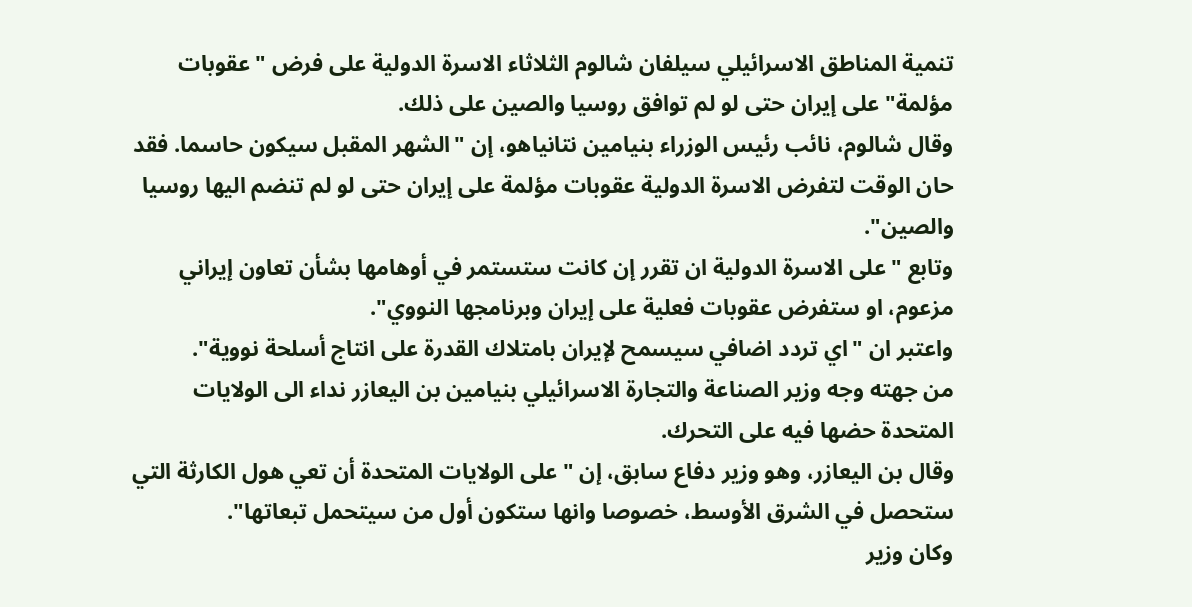تنمية المناطق الاسرائيلي سيلفان شالوم الثلاثاء الاسرة الدولية على فرض "عقوبات مؤلمة" على إيران حتى لو لم توافق روسيا والصين على ذلك.
وقال شالوم، نائب رئيس الوزراء بنيامين نتانياهو، إن "الشهر المقبل سيكون حاسما. فقد حان الوقت لتفرض الاسرة الدولية عقوبات مؤلمة على إيران حتى لو لم تنضم اليها روسيا والصين".
وتابع "على الاسرة الدولية ان تقرر إن كانت ستستمر في أوهامها بشأن تعاون إيراني مزعوم، او ستفرض عقوبات فعلية على إيران وبرنامجها النووي".
واعتبر ان "اي تردد اضافي سيسمح لإيران بامتلاك القدرة على انتاج أسلحة نووية".
من جهته وجه وزير الصناعة والتجارة الاسرائيلي بنيامين بن اليعازر نداء الى الولايات المتحدة حضها فيه على التحرك.
وقال بن اليعازر، وهو وزير دفاع سابق، إن "على الولايات المتحدة أن تعي هول الكارثة التي ستحصل في الشرق الأوسط، خصوصا وانها ستكون أول من سيتحمل تبعاتها".
وكان وزير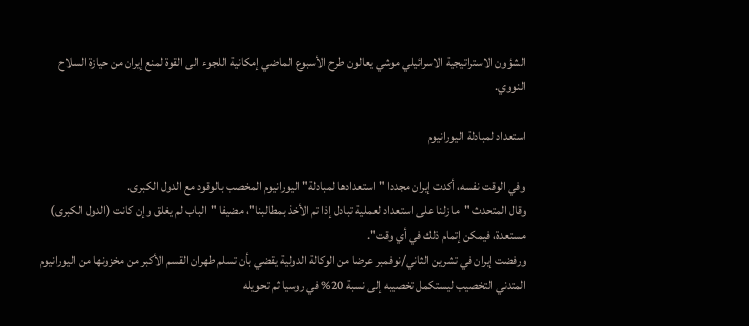الشؤون الاستراتيجية الاسرائيلي موشي يعالون طرح الأسبوع الماضي إمكانية اللجوء الى القوة لمنع إيران من حيازة السلاح النووي.

استعداد لمبادلة اليورانيوم

وفي الوقت نفسه، أكدت إيران مجددا "استعدادها لمبادلة" اليورانيوم المخصب بالوقود مع الدول الكبرى.
وقال المتحدث "ما زلنا على استعداد لعملية تبادل إذا تم الأخذ بمطالبنا"، مضيفا "الباب لم يغلق وإن كانت (الدول الكبرى) مستعدة، فيمكن إتمام ذلك في أي وقت".
ورفضت إيران في تشرين الثاني/نوفمبر عرضا من الوكالة الدولية يقضي بأن تسلم طهران القسم الأكبر من مخزونها من اليورانيوم المتدني التخصيب ليستكمل تخصيبه إلى نسبة 20% في روسيا ثم تحويله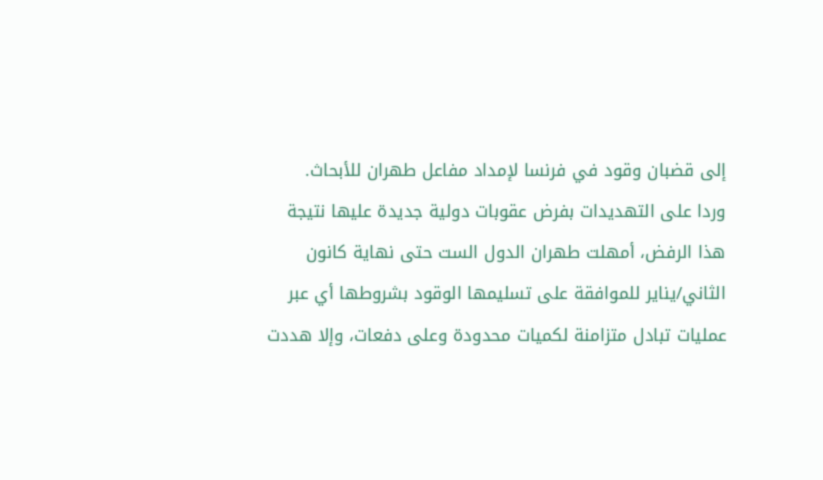إلى قضبان وقود في فرنسا لإمداد مفاعل طهران للأبحاث.
وردا على التهديدات بفرض عقوبات دولية جديدة عليها نتيجة هذا الرفض، أمهلت طهران الدول الست حتى نهاية كانون الثاني/يناير للموافقة على تسليمها الوقود بشروطها أي عبر عمليات تبادل متزامنة لكميات محدودة وعلى دفعات، وإلا هددت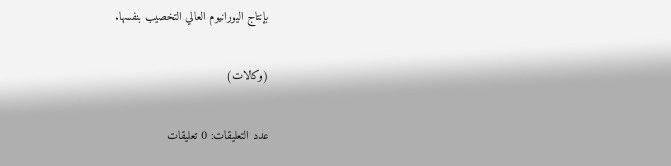بإنتاج اليورانيوم العالي التخصيب بنفسها.

(وكالات)

عدد التعليقات: 0 تعليقات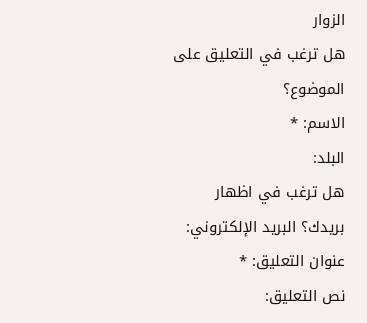الزوار
هل ترغب في التعليق على الموضوع؟
الاسم: *
البلد:
هل ترغب في اظهار بريدك؟ البريد الإلكتروني:
عنوان التعليق: *
نص التعليق: